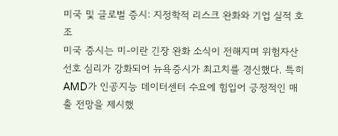미국 및 글로벌 증시: 지정학적 리스크 완화와 기업 실적 호조
미국 증시는 미-이란 긴장 완화 소식이 전해지며 위험자산 선호 심리가 강화되어 뉴욕증시가 최고치를 경신했다. 특히 AMD가 인공지능 데이터센터 수요에 힘입어 긍정적인 매출 전망을 제시했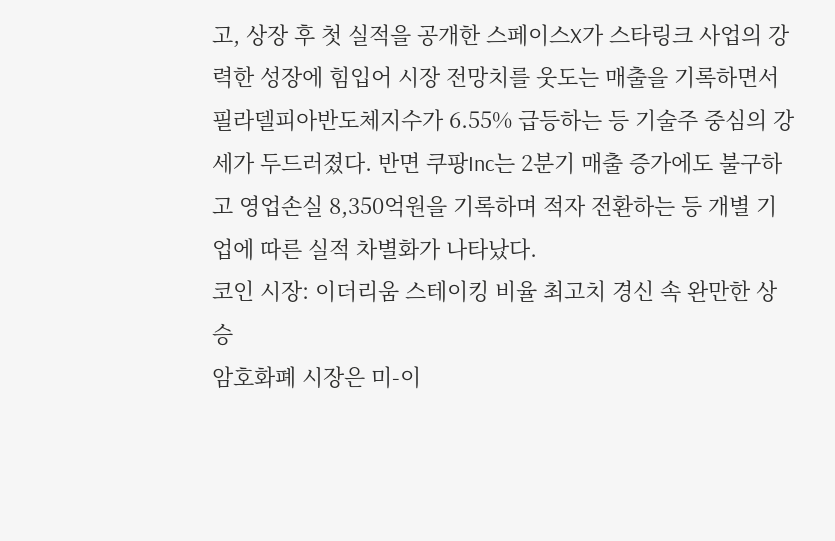고, 상장 후 첫 실적을 공개한 스페이스X가 스타링크 사업의 강력한 성장에 힘입어 시장 전망치를 웃도는 매출을 기록하면서 필라델피아반도체지수가 6.55% 급등하는 등 기술주 중심의 강세가 두드러졌다. 반면 쿠팡Inc는 2분기 매출 증가에도 불구하고 영업손실 8,350억원을 기록하며 적자 전환하는 등 개별 기업에 따른 실적 차별화가 나타났다.
코인 시장: 이더리움 스테이킹 비율 최고치 경신 속 완만한 상승
암호화폐 시장은 미-이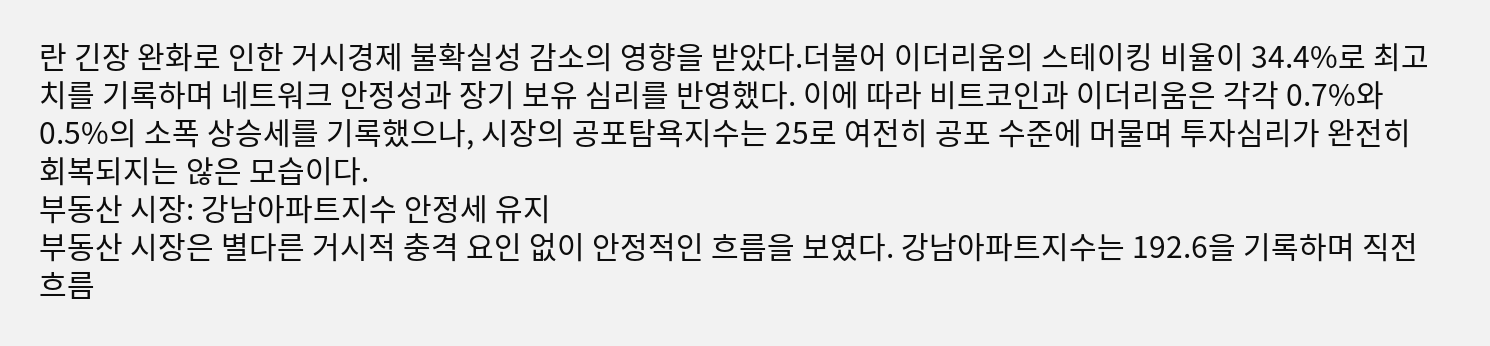란 긴장 완화로 인한 거시경제 불확실성 감소의 영향을 받았다.더불어 이더리움의 스테이킹 비율이 34.4%로 최고치를 기록하며 네트워크 안정성과 장기 보유 심리를 반영했다. 이에 따라 비트코인과 이더리움은 각각 0.7%와 0.5%의 소폭 상승세를 기록했으나, 시장의 공포탐욕지수는 25로 여전히 공포 수준에 머물며 투자심리가 완전히 회복되지는 않은 모습이다.
부동산 시장: 강남아파트지수 안정세 유지
부동산 시장은 별다른 거시적 충격 요인 없이 안정적인 흐름을 보였다. 강남아파트지수는 192.6을 기록하며 직전 흐름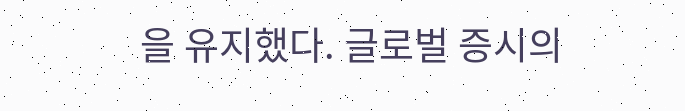을 유지했다. 글로벌 증시의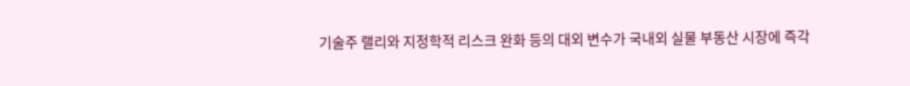기술주 랠리와 지정학적 리스크 완화 등의 대외 변수가 국내외 실물 부동산 시장에 즉각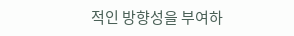적인 방향성을 부여하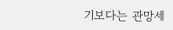기보다는 관망세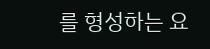를 형성하는 요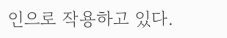인으로 작용하고 있다.